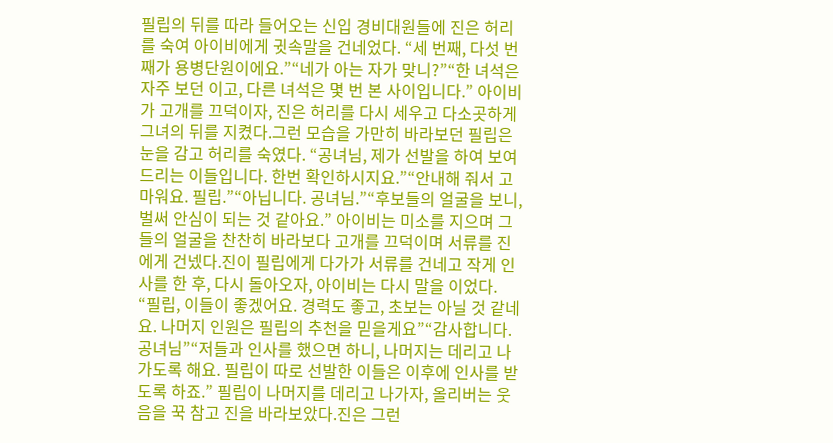필립의 뒤를 따라 들어오는 신입 경비대원들에 진은 허리를 숙여 아이비에게 귓속말을 건네었다. “세 번째, 다섯 번째가 용병단원이에요.”“네가 아는 자가 맞니?”“한 녀석은 자주 보던 이고, 다른 녀석은 몇 번 본 사이입니다.” 아이비가 고개를 끄덕이자, 진은 허리를 다시 세우고 다소곳하게 그녀의 뒤를 지켰다.그런 모습을 가만히 바라보던 필립은 눈을 감고 허리를 숙였다. “공녀님, 제가 선발을 하여 보여드리는 이들입니다. 한번 확인하시지요.”“안내해 줘서 고마워요. 필립.”“아닙니다. 공녀님.”“후보들의 얼굴을 보니, 벌써 안심이 되는 것 같아요.” 아이비는 미소를 지으며 그들의 얼굴을 찬찬히 바라보다 고개를 끄덕이며 서류를 진에게 건넸다.진이 필립에게 다가가 서류를 건네고 작게 인사를 한 후, 다시 돌아오자, 아이비는 다시 말을 이었다. “필립, 이들이 좋겠어요. 경력도 좋고, 초보는 아닐 것 같네요. 나머지 인원은 필립의 추천을 믿을게요”“감사합니다. 공녀님”“저들과 인사를 했으면 하니, 나머지는 데리고 나가도록 해요. 필립이 따로 선발한 이들은 이후에 인사를 받도록 하죠.” 필립이 나머지를 데리고 나가자, 올리버는 웃음을 꾹 참고 진을 바라보았다.진은 그런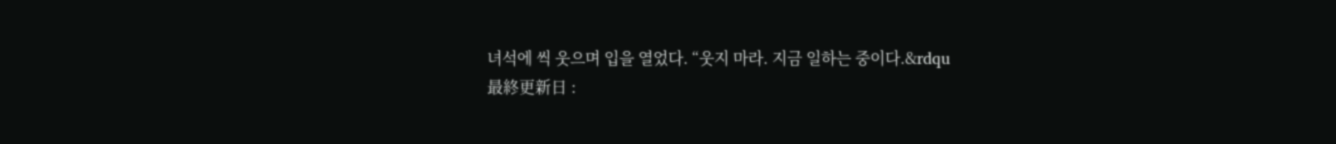녀석에 씩 웃으며 입을 열었다. “웃지 마라. 지금 일하는 중이다.&rdqu
最終更新日 :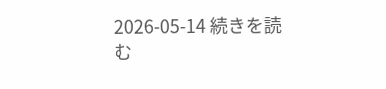2026-05-14 続きを読む